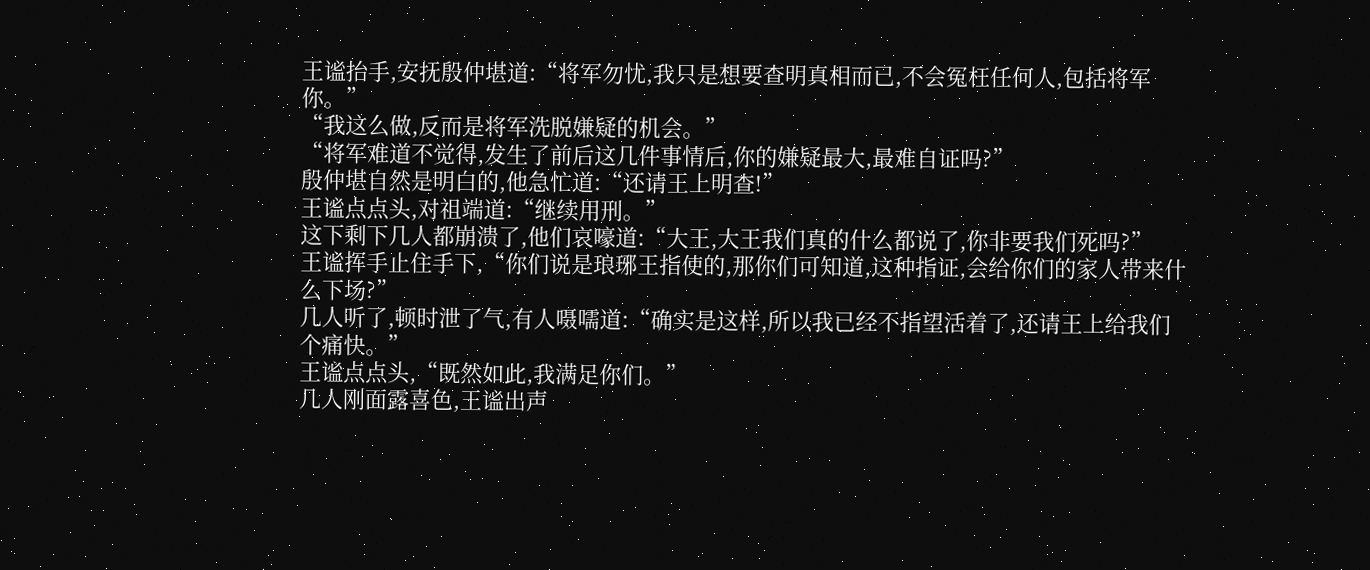王谧抬手,安抚殷仲堪道:“将军勿忧,我只是想要查明真相而已,不会冤枉任何人,包括将军你。”
“我这么做,反而是将军洗脱嫌疑的机会。”
“将军难道不觉得,发生了前后这几件事情后,你的嫌疑最大,最难自证吗?”
殷仲堪自然是明白的,他急忙道:“还请王上明查!”
王谧点点头,对祖端道:“继续用刑。”
这下剩下几人都崩溃了,他们哀嚎道:“大王,大王我们真的什么都说了,你非要我们死吗?”
王谧挥手止住手下,“你们说是琅琊王指使的,那你们可知道,这种指证,会给你们的家人带来什么下场?”
几人听了,顿时泄了气,有人嗫嚅道:“确实是这样,所以我已经不指望活着了,还请王上给我们个痛快。”
王谧点点头,“既然如此,我满足你们。”
几人刚面露喜色,王谧出声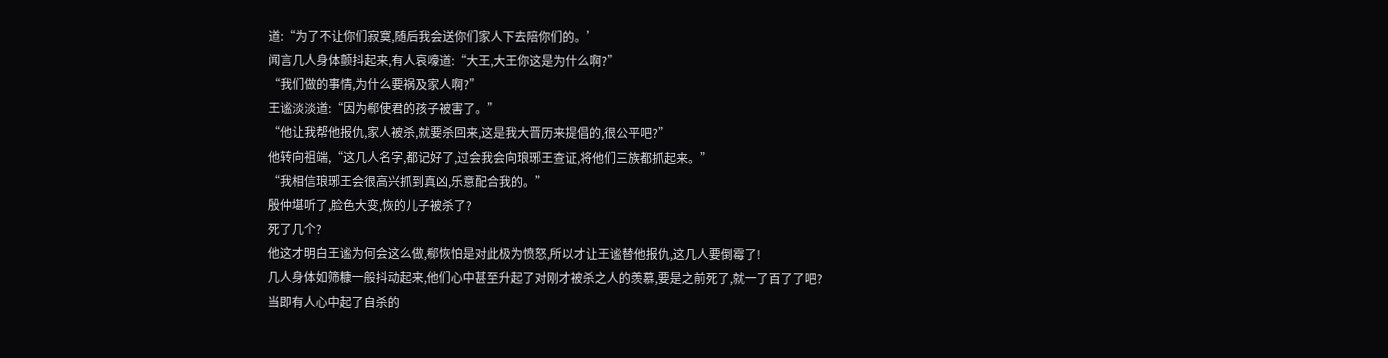道:“为了不让你们寂寞,随后我会送你们家人下去陪你们的。’
闻言几人身体颤抖起来,有人哀嚎道:“大王,大王你这是为什么啊?”
“我们做的事情,为什么要祸及家人啊?”
王谧淡淡道:“因为郗使君的孩子被害了。”
“他让我帮他报仇,家人被杀,就要杀回来,这是我大晋历来提倡的,很公平吧?”
他转向祖端,“这几人名字,都记好了,过会我会向琅琊王查证,将他们三族都抓起来。”
“我相信琅琊王会很高兴抓到真凶,乐意配合我的。”
殷仲堪听了,脸色大变,恢的儿子被杀了?
死了几个?
他这才明白王谧为何会这么做,郗恢怕是对此极为愤怒,所以才让王谧替他报仇,这几人要倒霉了!
几人身体如筛糠一般抖动起来,他们心中甚至升起了对刚才被杀之人的羡慕,要是之前死了,就一了百了了吧?
当即有人心中起了自杀的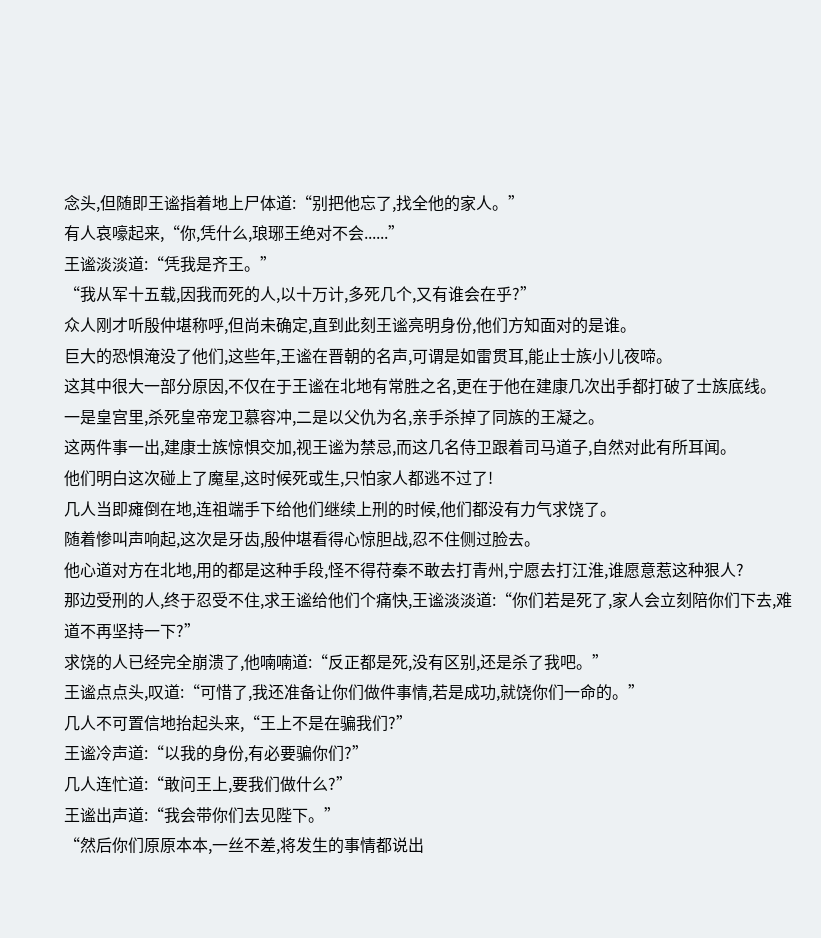念头,但随即王谧指着地上尸体道:“别把他忘了,找全他的家人。”
有人哀嚎起来,“你,凭什么,琅琊王绝对不会......”
王谧淡淡道:“凭我是齐王。”
“我从军十五载,因我而死的人,以十万计,多死几个,又有谁会在乎?”
众人刚才听殷仲堪称呼,但尚未确定,直到此刻王谧亮明身份,他们方知面对的是谁。
巨大的恐惧淹没了他们,这些年,王谧在晋朝的名声,可谓是如雷贯耳,能止士族小儿夜啼。
这其中很大一部分原因,不仅在于王谧在北地有常胜之名,更在于他在建康几次出手都打破了士族底线。
一是皇宫里,杀死皇帝宠卫慕容冲,二是以父仇为名,亲手杀掉了同族的王凝之。
这两件事一出,建康士族惊惧交加,视王谧为禁忌,而这几名侍卫跟着司马道子,自然对此有所耳闻。
他们明白这次碰上了魔星,这时候死或生,只怕家人都逃不过了!
几人当即瘫倒在地,连祖端手下给他们继续上刑的时候,他们都没有力气求饶了。
随着惨叫声响起,这次是牙齿,殷仲堪看得心惊胆战,忍不住侧过脸去。
他心道对方在北地,用的都是这种手段,怪不得苻秦不敢去打青州,宁愿去打江淮,谁愿意惹这种狠人?
那边受刑的人,终于忍受不住,求王谧给他们个痛快,王谧淡淡道:“你们若是死了,家人会立刻陪你们下去,难道不再坚持一下?”
求饶的人已经完全崩溃了,他喃喃道:“反正都是死,没有区别,还是杀了我吧。”
王谧点点头,叹道:“可惜了,我还准备让你们做件事情,若是成功,就饶你们一命的。”
几人不可置信地抬起头来,“王上不是在骗我们?”
王谧冷声道:“以我的身份,有必要骗你们?”
几人连忙道:“敢问王上,要我们做什么?”
王谧出声道:“我会带你们去见陛下。”
“然后你们原原本本,一丝不差,将发生的事情都说出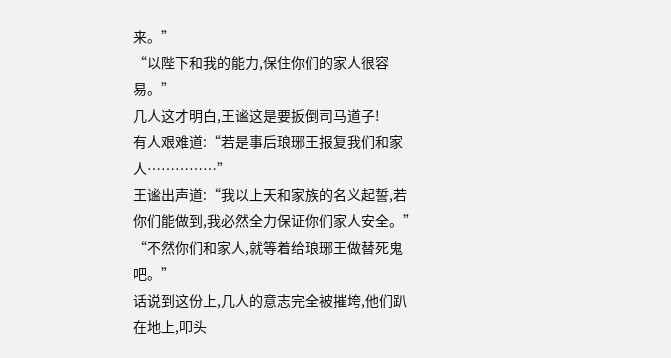来。”
“以陛下和我的能力,保住你们的家人很容易。”
几人这才明白,王谧这是要扳倒司马道子!
有人艰难道:“若是事后琅琊王报复我们和家人……………”
王谧出声道:“我以上天和家族的名义起誓,若你们能做到,我必然全力保证你们家人安全。”
“不然你们和家人,就等着给琅琊王做替死鬼吧。”
话说到这份上,几人的意志完全被摧垮,他们趴在地上,叩头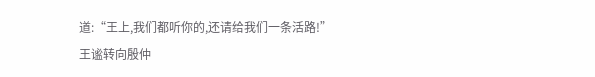道:“王上,我们都听你的,还请给我们一条活路!”
王谧转向殷仲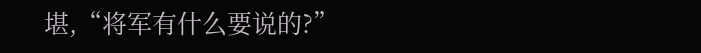堪,“将军有什么要说的?”